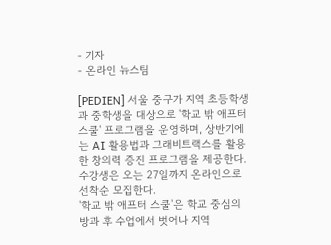- 기자
- 온라인 뉴스팀

[PEDIEN] 서울 중구가 지역 초등학생과 중학생을 대상으로 '학교 밖 애프터 스쿨' 프로그램을 운영하며, 상반기에는 AI 활용법과 그래비트랙스를 활용한 창의력 증진 프로그램을 제공한다.
수강생은 오는 27일까지 온라인으로 선착순 모집한다.
'학교 밖 애프터 스쿨'은 학교 중심의 방과 후 수업에서 벗어나 지역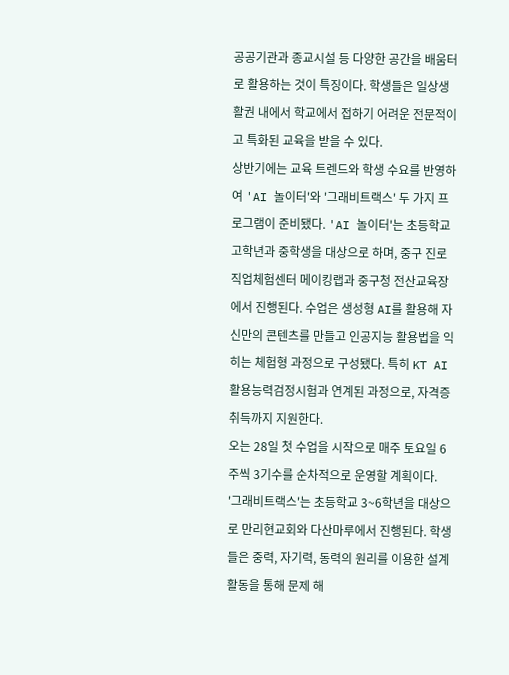공공기관과 종교시설 등 다양한 공간을 배움터로 활용하는 것이 특징이다. 학생들은 일상생활권 내에서 학교에서 접하기 어려운 전문적이고 특화된 교육을 받을 수 있다.
상반기에는 교육 트렌드와 학생 수요를 반영하여 'AI 놀이터'와 '그래비트랙스' 두 가지 프로그램이 준비됐다. 'AI 놀이터'는 초등학교 고학년과 중학생을 대상으로 하며, 중구 진로직업체험센터 메이킹랩과 중구청 전산교육장에서 진행된다. 수업은 생성형 AI를 활용해 자신만의 콘텐츠를 만들고 인공지능 활용법을 익히는 체험형 과정으로 구성됐다. 특히 KT AI활용능력검정시험과 연계된 과정으로, 자격증 취득까지 지원한다.
오는 28일 첫 수업을 시작으로 매주 토요일 6주씩 3기수를 순차적으로 운영할 계획이다.
'그래비트랙스'는 초등학교 3~6학년을 대상으로 만리현교회와 다산마루에서 진행된다. 학생들은 중력, 자기력, 동력의 원리를 이용한 설계 활동을 통해 문제 해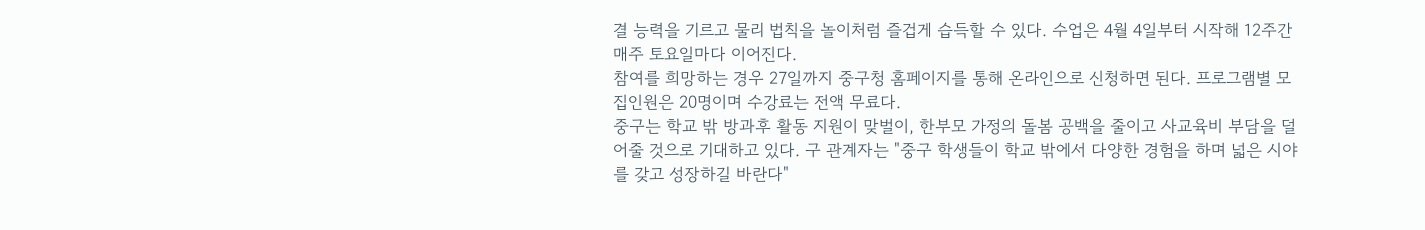결 능력을 기르고 물리 법칙을 놀이처럼 즐겁게 습득할 수 있다. 수업은 4월 4일부터 시작해 12주간 매주 토요일마다 이어진다.
참여를 희망하는 경우 27일까지 중구청 홈페이지를 통해 온라인으로 신청하면 된다. 프로그램별 모집인원은 20명이며 수강료는 전액 무료다.
중구는 학교 밖 방과후 활동 지원이 맞벌이, 한부모 가정의 돌봄 공백을 줄이고 사교육비 부담을 덜어줄 것으로 기대하고 있다. 구 관계자는 "중구 학생들이 학교 밖에서 다양한 경험을 하며 넓은 시야를 갖고 성장하길 바란다"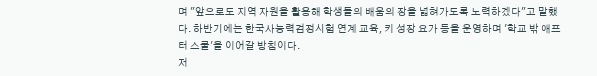며 "앞으로도 지역 자원을 활용해 학생들의 배움의 장을 넓혀가도록 노력하겠다"고 말했다. 하반기에는 한국사능력검정시험 연계 교육, 키 성장 요가 등을 운영하며 '학교 밖 애프터 스쿨'을 이어갈 방침이다.
저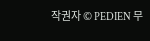작권자 © PEDIEN 무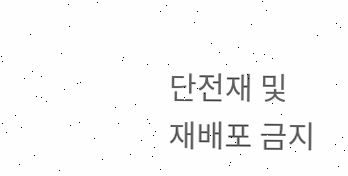단전재 및 재배포 금지